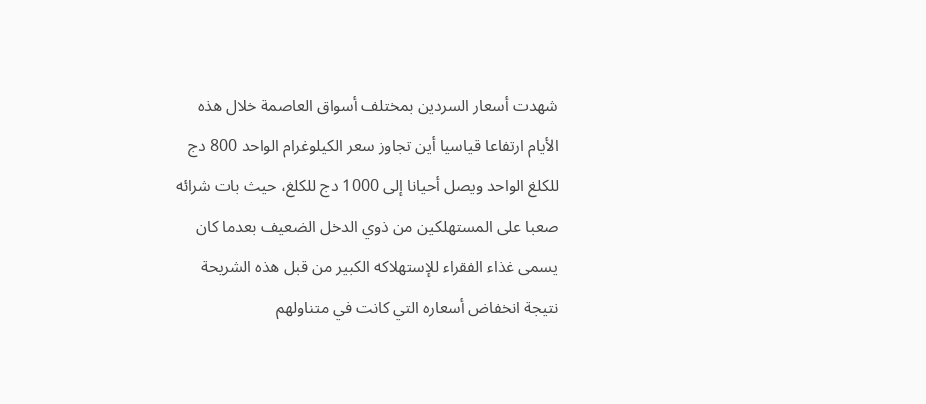شهدت أسعار السردين بمختلف أسواق العاصمة خلال هذه الأيام ارتفاعا قياسيا أين تجاوز سعر الكيلوغرام الواحد 800 دج للكلغ الواحد ويصل أحيانا إلى 1000 دج للكلغ، حيث بات شرائه صعبا على المستهلكين من ذوي الدخل الضعيف بعدما كان يسمى غذاء الفقراء للإستهلاكه الكبير من قبل هذه الشريحة نتيجة انخفاض أسعاره التي كانت في متناولهم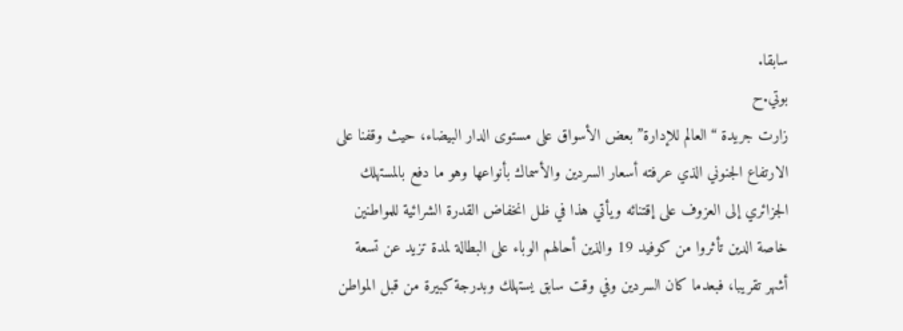سابقا.
بوتي.ح
زارت جريدة “العالم للإدارة” بعض الأسواق على مستوى الدار البيضاء، حيث وقفنا على الارتفاع الجنوني الذي عرفته أسعار السردين والأسماك بأنواعها وهو ما دفع بالمستهلك الجزائري إلى العزوف على إقتنائه ويأتي هذا في ظل انخفاض القدرة الشرائية للمواطنين خاصة الدين تأثروا من كوفيد 19 والذين أحالهم الوباء على البطالة لمدة تزيد عن تسعة أشهر تقريبا، فبعدما كان السردين وفي وقت سابق يستهلك وبدرجة كبيرة من قبل المواطن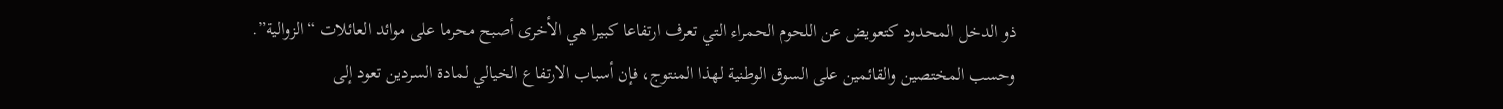ذو الدخل المحدود كتعويض عن اللحوم الحمراء التي تعرف ارتفاعا كبيرا هي الأخرى أصبح محرما على موائد العائلات “الزوالية”.
وحسب المختصين والقائمين على السوق الوطنية لهذا المنتوج، فإن أسباب الارتفاع الخيالي لمادة السردين تعود إلى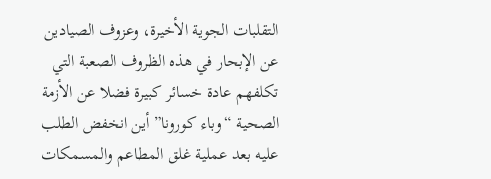التقلبات الجوية الأخيرة، وعزوف الصيادين عن الإبحار في هذه الظروف الصعبة التي تكلفهم عادة خسائر كبيرة فضلا عن الأزمة الصحية “وباء كورونا” أين انخفض الطلب عليه بعد عملية غلق المطاعم والمسمكات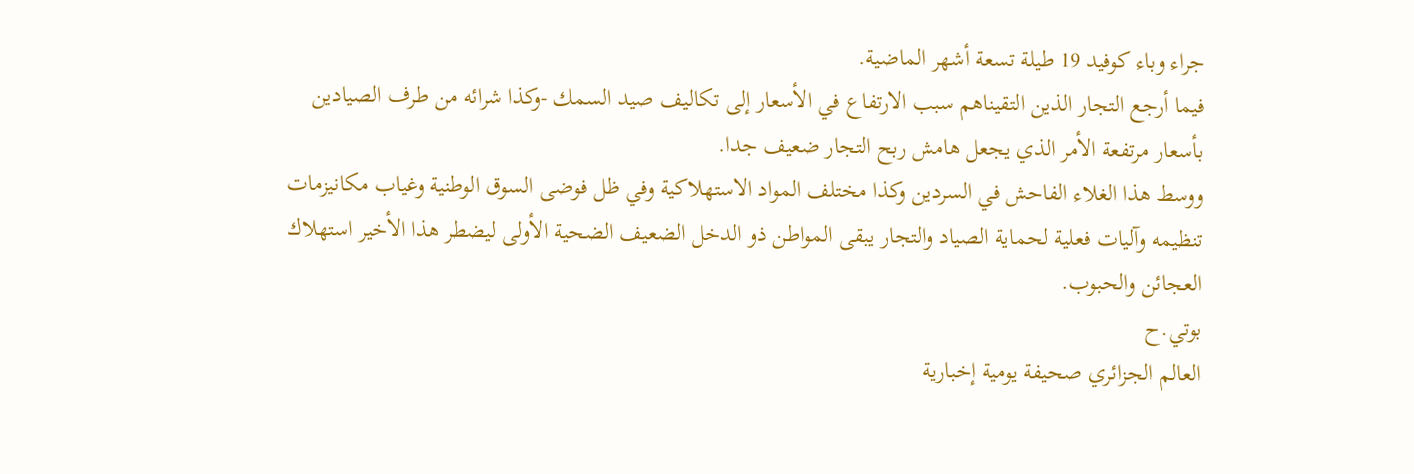جراء وباء كوفيد 19 طيلة تسعة أشهر الماضية.
فيما أرجع التجار الذين التقيناهم سبب الارتفاع في الأسعار إلى تكاليف صيد السمك -وكذا شرائه من طرف الصيادين بأسعار مرتفعة الأمر الذي يجعل هامش ربح التجار ضعيف جدا.
ووسط هذا الغلاء الفاحش في السردين وكذا مختلف المواد الاستهلاكية وفي ظل فوضى السوق الوطنية وغياب مكانيزمات تنظيمه وآليات فعلية لحماية الصياد والتجار يبقى المواطن ذو الدخل الضعيف الضحية الأولى ليضطر هذا الأخير استهلاك العجائن والحبوب.
بوتي.ح
العالم الجزائري صحيفة يومية إخبارية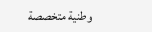وطنية متخصصة